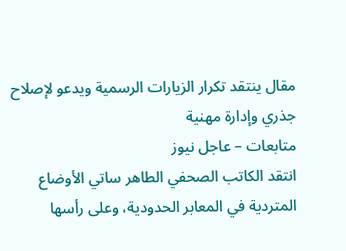مقال ينتقد تكرار الزيارات الرسمية ويدعو لإصلاح جذري وإدارة مهنية
متابعات – عاجل نيوز
انتقد الكاتب الصحفي الطاهر ساتي الأوضاع المتردية في المعابر الحدودية، وعلى رأسها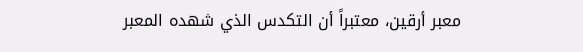معبر أرقين، معتبراً أن التكدس الذي شهده المعبر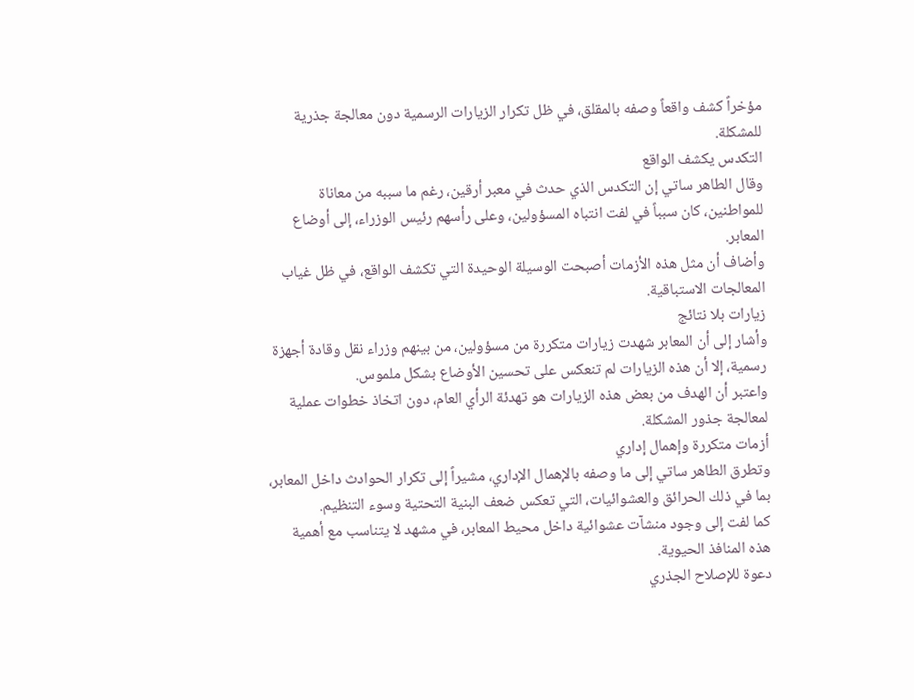مؤخراً كشف واقعاً وصفه بالمقلق، في ظل تكرار الزيارات الرسمية دون معالجة جذرية للمشكلة.
التكدس يكشف الواقع
وقال الطاهر ساتي إن التكدس الذي حدث في معبر أرقين، رغم ما سببه من معاناة للمواطنين، كان سبباً في لفت انتباه المسؤولين، وعلى رأسهم رئيس الوزراء، إلى أوضاع المعابر.
وأضاف أن مثل هذه الأزمات أصبحت الوسيلة الوحيدة التي تكشف الواقع، في ظل غياب المعالجات الاستباقية.
زيارات بلا نتائج
وأشار إلى أن المعابر شهدت زيارات متكررة من مسؤولين، من بينهم وزراء نقل وقادة أجهزة رسمية، إلا أن هذه الزيارات لم تنعكس على تحسين الأوضاع بشكل ملموس.
واعتبر أن الهدف من بعض هذه الزيارات هو تهدئة الرأي العام، دون اتخاذ خطوات عملية لمعالجة جذور المشكلة.
أزمات متكررة وإهمال إداري
وتطرق الطاهر ساتي إلى ما وصفه بالإهمال الإداري، مشيراً إلى تكرار الحوادث داخل المعابر، بما في ذلك الحرائق والعشوائيات، التي تعكس ضعف البنية التحتية وسوء التنظيم.
كما لفت إلى وجود منشآت عشوائية داخل محيط المعابر، في مشهد لا يتناسب مع أهمية هذه المنافذ الحيوية.
دعوة للإصلاح الجذري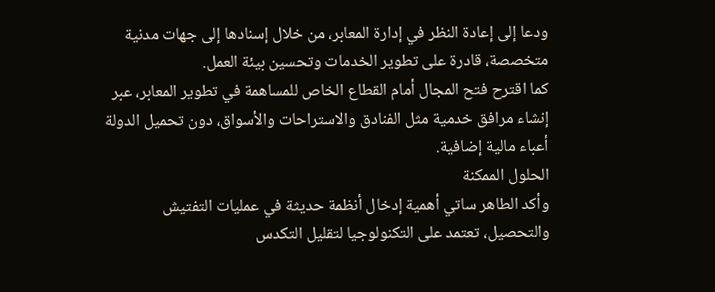ودعا إلى إعادة النظر في إدارة المعابر، من خلال إسنادها إلى جهات مدنية متخصصة، قادرة على تطوير الخدمات وتحسين بيئة العمل.
كما اقترح فتح المجال أمام القطاع الخاص للمساهمة في تطوير المعابر، عبر إنشاء مرافق خدمية مثل الفنادق والاستراحات والأسواق، دون تحميل الدولة أعباء مالية إضافية.
الحلول الممكنة
وأكد الطاهر ساتي أهمية إدخال أنظمة حديثة في عمليات التفتيش والتحصيل، تعتمد على التكنولوجيا لتقليل التكدس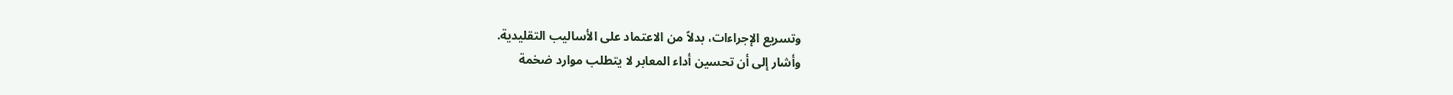وتسريع الإجراءات، بدلاً من الاعتماد على الأساليب التقليدية.
وأشار إلى أن تحسين أداء المعابر لا يتطلب موارد ضخمة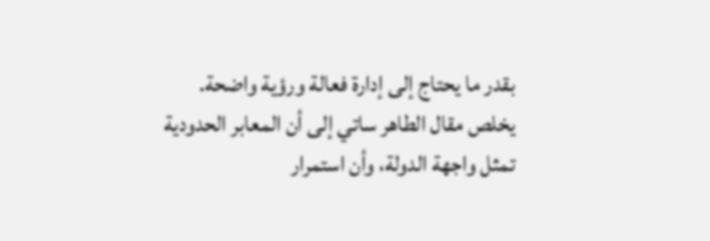بقدر ما يحتاج إلى إدارة فعالة ورؤية واضحة.
يخلص مقال الطاهر ساتي إلى أن المعابر الحدودية تمثل واجهة الدولة، وأن استمرار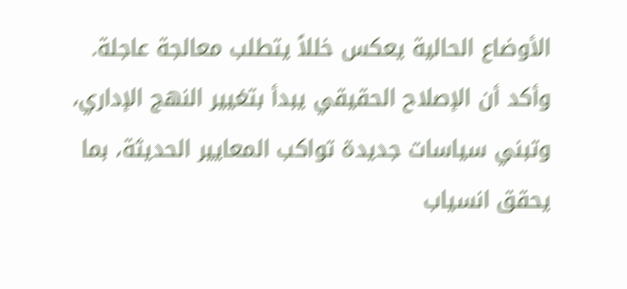الأوضاع الحالية يعكس خللاً يتطلب معالجة عاجلة.
وأكد أن الإصلاح الحقيقي يبدأ بتغيير النهج الإداري، وتبني سياسات جديدة تواكب المعايير الحديثة، بما يحقق انسياب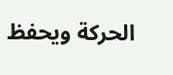الحركة ويحفظ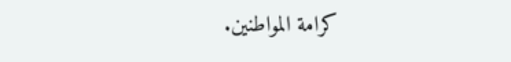كرامة المواطنين.